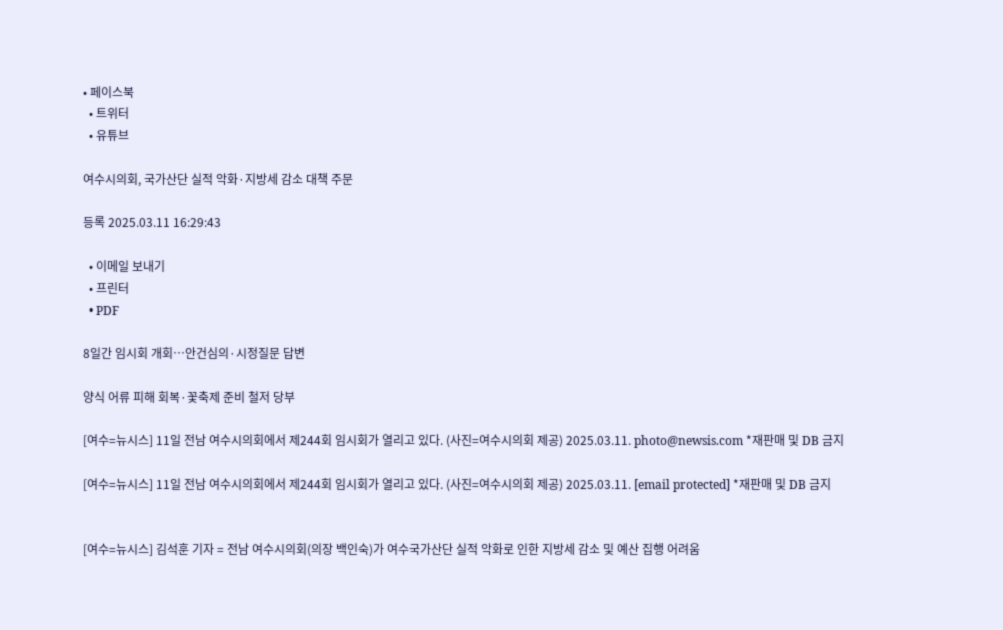• 페이스북
  • 트위터
  • 유튜브

여수시의회, 국가산단 실적 악화·지방세 감소 대책 주문

등록 2025.03.11 16:29:43

  • 이메일 보내기
  • 프린터
  • PDF

8일간 임시회 개회…안건심의·시정질문 답변

양식 어류 피해 회복·꽃축제 준비 철저 당부

[여수=뉴시스] 11일 전남 여수시의회에서 제244회 임시회가 열리고 있다. (사진=여수시의회 제공) 2025.03.11. photo@newsis.com *재판매 및 DB 금지

[여수=뉴시스] 11일 전남 여수시의회에서 제244회 임시회가 열리고 있다. (사진=여수시의회 제공) 2025.03.11. [email protected] *재판매 및 DB 금지


[여수=뉴시스] 김석훈 기자 = 전남 여수시의회(의장 백인숙)가 여수국가산단 실적 악화로 인한 지방세 감소 및 예산 집행 어려움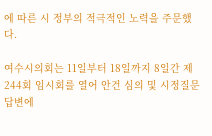에 따른 시 정부의 적극적인 노력을 주문했다.

여수시의회는 11일부터 18일까지 8일간 제244회 임시회를 열어 안건 심의 및 시정질문 답변에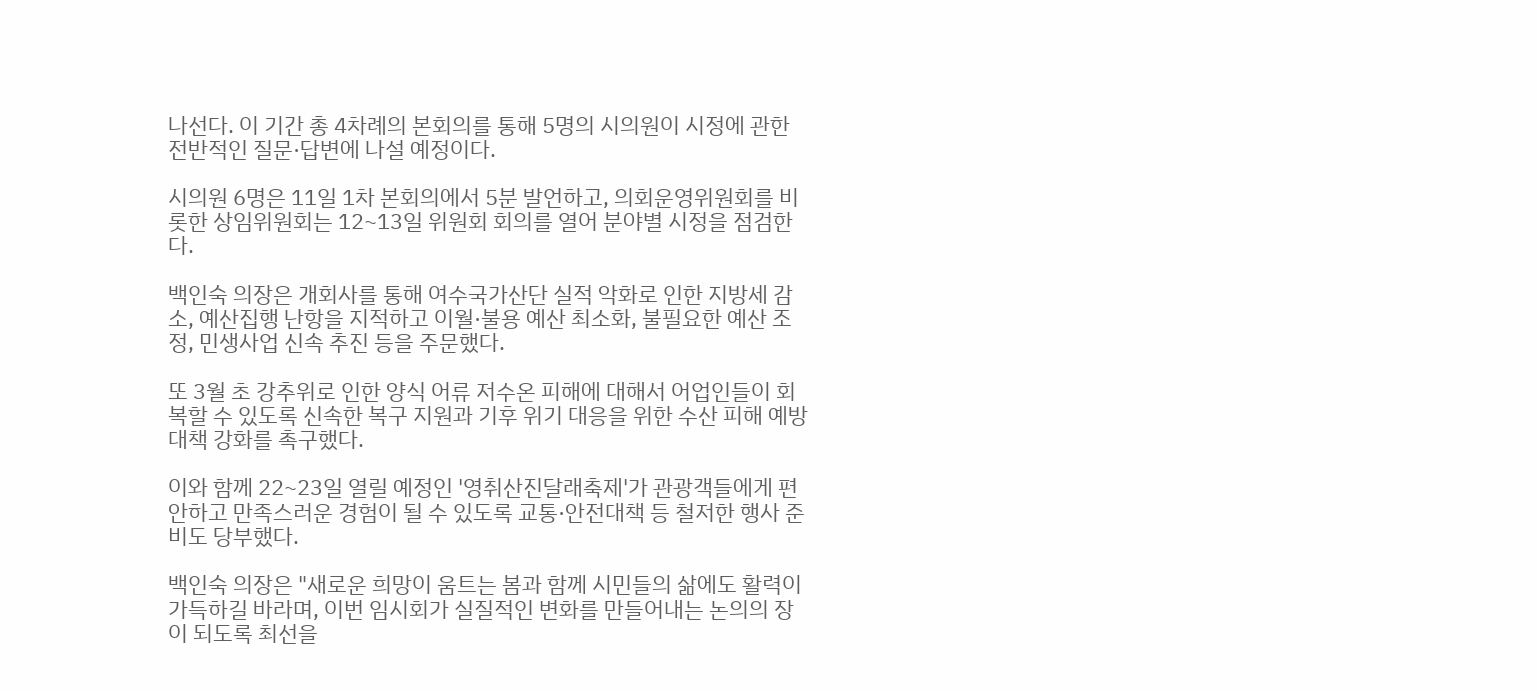나선다. 이 기간 총 4차례의 본회의를 통해 5명의 시의원이 시정에 관한 전반적인 질문·답변에 나설 예정이다.

시의원 6명은 11일 1차 본회의에서 5분 발언하고, 의회운영위원회를 비롯한 상임위원회는 12~13일 위원회 회의를 열어 분야별 시정을 점검한다.

백인숙 의장은 개회사를 통해 여수국가산단 실적 악화로 인한 지방세 감소, 예산집행 난항을 지적하고 이월·불용 예산 최소화, 불필요한 예산 조정, 민생사업 신속 추진 등을 주문했다.

또 3월 초 강추위로 인한 양식 어류 저수온 피해에 대해서 어업인들이 회복할 수 있도록 신속한 복구 지원과 기후 위기 대응을 위한 수산 피해 예방 대책 강화를 촉구했다.

이와 함께 22~23일 열릴 예정인 '영취산진달래축제'가 관광객들에게 편안하고 만족스러운 경험이 될 수 있도록 교통·안전대책 등 철저한 행사 준비도 당부했다.

백인숙 의장은 "새로운 희망이 움트는 봄과 함께 시민들의 삶에도 활력이 가득하길 바라며, 이번 임시회가 실질적인 변화를 만들어내는 논의의 장이 되도록 최선을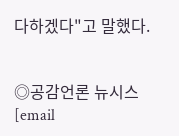다하겠다"고 말했다.


◎공감언론 뉴시스 [email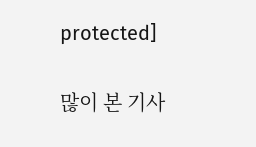protected]

많이 본 기사